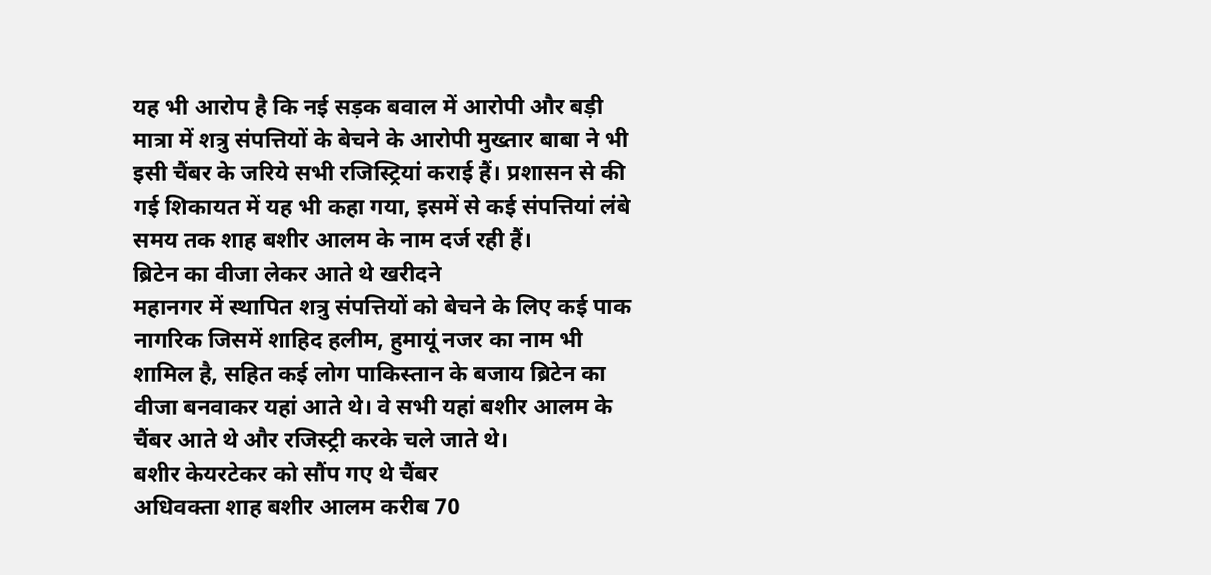यह भी आरोप है कि नई सड़क बवाल में आरोपी और बड़ी मात्रा में शत्रु संपत्तियों के बेचने के आरोपी मुख्तार बाबा ने भी इसी चैंबर के जरिये सभी रजिस्ट्रियां कराई हैं। प्रशासन से की गई शिकायत में यह भी कहा गया, इसमें से कई संपत्तियां लंबे समय तक शाह बशीर आलम के नाम दर्ज रही हैं।
ब्रिटेन का वीजा लेकर आते थे खरीदने
महानगर में स्थापित शत्रु संपत्तियों को बेचने के लिए कई पाक नागरिक जिसमें शाहिद हलीम, हुमायूं नजर का नाम भी शामिल है, सहित कई लोग पाकिस्तान के बजाय ब्रिटेन का वीजा बनवाकर यहां आते थे। वे सभी यहां बशीर आलम के चैंबर आते थे और रजिस्ट्री करके चले जाते थे।
बशीर केयरटेकर को सौंप गए थे चैंबर
अधिवक्ता शाह बशीर आलम करीब 70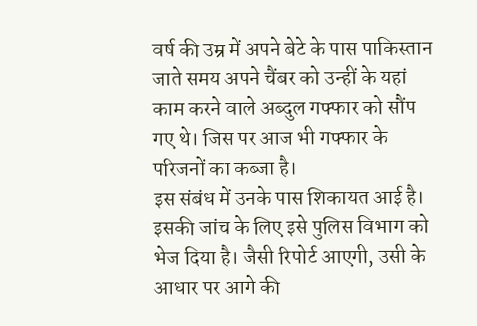वर्ष की उम्र में अपने बेटे के पास पाकिस्तान जाते समय अपने चैंबर को उन्हीं के यहां काम करने वाले अब्दुल गफ्फार को सौंप गए थे। जिस पर आज भी गफ्फार के परिजनों का कब्जा है।
इस संबंध में उनके पास शिकायत आई है। इसकी जांच के लिए इसे पुलिस विभाग को भेज दिया है। जैसी रिपोर्ट आएगी, उसी के आधार पर आगे की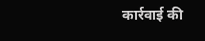कार्रवाई की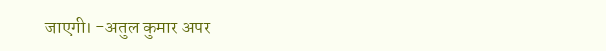जाएगी। -अतुल कुमार अपर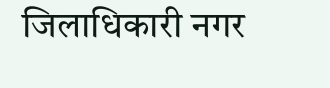जिलाधिकारी नगर